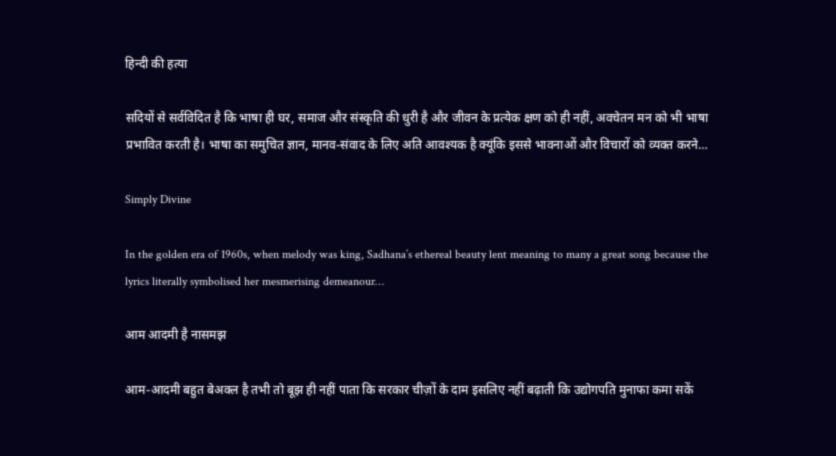हिन्दी की हत्या

सदियों से सर्वविदित है कि भाषा ही घर, समाज और संस्कृति की धुरी है और जीवन के प्रत्येक क्षण को ही नहीं, अवचेतन मन को भी भाषा प्रभावित करती है। भाषा का समुचित ज्ञान, मानव-संवाद के लिए अति आवश्यक है क्यूंकि इससे भावनाओं और विचारों को व्यक्त करने…

Simply Divine

In the golden era of 1960s, when melody was king, Sadhana’s ethereal beauty lent meaning to many a great song because the lyrics literally symbolised her mesmerising demeanour…

आम आदमी है नासमझ

आम-आदमी बहुत बेअक्ल है तभी तो बूझ ही नहीं पाता कि सरकार चीज़ों के दाम इसलिए नहीं बढ़ाती कि उद्योगपति मुनाफा कमा सकें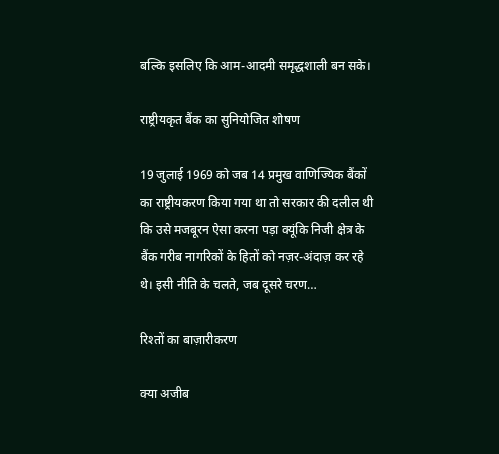बल्कि इसलिए कि आम-आदमी समृद्धशाली बन सके।

राष्ट्रीयकृत बैंक का सुनियोजित शोषण

19 जुलाई 1969 को जब 14 प्रमुख वाणिज्यिक बैंकों का राष्ट्रीयकरण किया गया था तो सरकार की दलील थी कि उसे मजबूरन ऐसा करना पड़ा क्यूंकि निजी क्षेत्र के बैंक गरीब नागरिकों के हितों को नज़र-अंदाज़ कर रहे थे। इसी नीति के चलते, जब दूसरे चरण…

रिश्तों का बाज़ारीकरण

क्या अजीब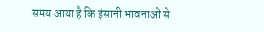समय आया है कि इंसानी भावनाओं से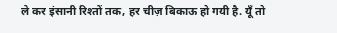ले कर इंसानी रिश्तों तक, हर चीज़ बिकाऊ हो गयी है. यूँ तो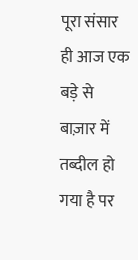पूरा संसार ही आज एक बड़े से बाज़ार में तब्दील हो गया है पर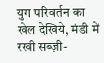युग परिवर्तन का खेल देखिये, मंडी में रखी सब्ज़ी-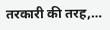तरकारी की तरह,…